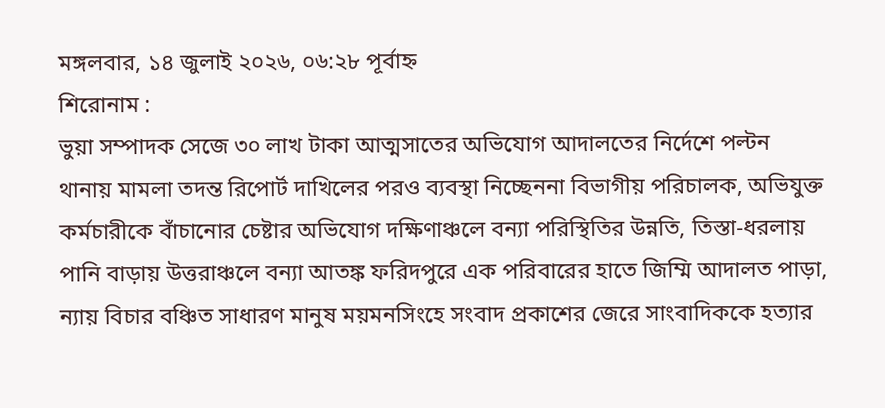মঙ্গলবার, ১৪ জুলাই ২০২৬, ০৬:২৮ পূর্বাহ্ন
শিরোনাম :
ভুয়া সম্পাদক সেজে ৩০ লাখ টাকা আত্মসাতের অভিযোগ আদালতের নির্দেশে পল্টন থানায় মামলা তদন্ত রিপোর্ট দাখিলের পরও ব্যবস্থা নিচ্ছেননা বিভাগীয় পরিচালক, অভিযুক্ত কর্মচারীকে বাঁচানোর চেষ্টার অভিযোগ দক্ষিণাঞ্চলে বন্যা পরিস্থিতির উন্নতি, তিস্তা-ধরলায় পানি বাড়ায় উত্তরাঞ্চলে বন্যা আতঙ্ক ফরিদপুরে এক পরিবারের হাতে জিম্মি আদালত পাড়া, ন্যায় বিচার বঞ্চিত সাধারণ মানুষ ময়মনসিংহে সংবাদ প্রকাশের জেরে সাংবাদিককে হত্যার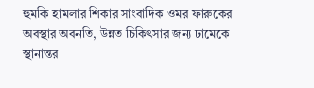হুমকি হামলার শিকার সাংবাদিক ওমর ফারুকের অবস্থার অবনতি, উন্নত চিকিৎসার জন্য ঢামেকে স্থানান্তর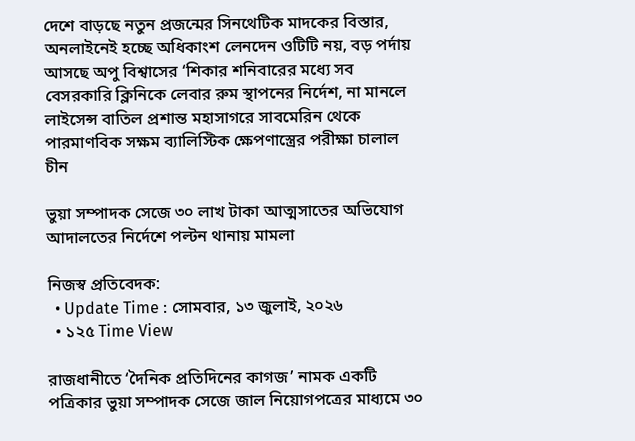দেশে বাড়ছে নতুন প্রজন্মের সিনথেটিক মাদকের বিস্তার, অনলাইনেই হচ্ছে অধিকাংশ লেনদেন ওটিটি নয়, বড় পর্দায় আসছে অপু বিশ্বাসের ‘শিকার শনিবারের মধ্যে সব বেসরকারি ক্লিনিকে লেবার রুম স্থাপনের নির্দেশ, না মানলে লাইসেন্স বাতিল প্রশান্ত মহাসাগরে সাবমেরিন থেকে পারমাণবিক সক্ষম ব্যালিস্টিক ক্ষেপণাস্ত্রের পরীক্ষা চালাল চীন

ভুয়া সম্পাদক সেজে ৩০ লাখ টাকা আত্মসাতের অভিযোগ আদালতের নির্দেশে পল্টন থানায় মামলা

নিজস্ব প্রতিবেদক:
  • Update Time : সোমবার, ১৩ জুলাই, ২০২৬
  • ১২৫ Time View

রাজধানীতে ‘দৈনিক প্রতিদিনের কাগজ’ নামক একটি পত্রিকার ভুয়া সম্পাদক সেজে জাল নিয়োগপত্রের মাধ্যমে ৩০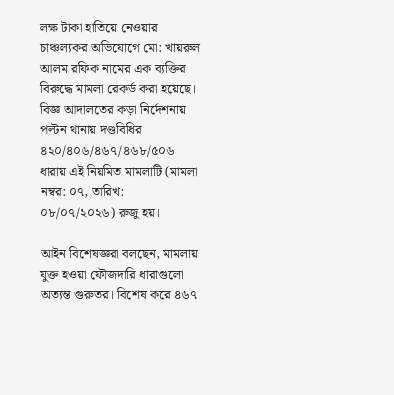লক্ষ টাকা হাতিয়ে নেওয়ার চাঞ্চল্যকর অভিযোগে মো: খায়রুল আলম রফিক নামের এক ব্যক্তির বিরুদ্ধে মামলা রেকর্ড করা হয়েছে। বিজ্ঞ আদালতের কড়া নির্দেশনায় পল্টন থানায় দণ্ডবিধির ৪২০/৪০৬/৪৬৭/৪৬৮/৫০৬ ধারায় এই নিয়মিত মামলাটি (মামলা নম্বর: ০৭, তারিখ: ০৮/০৭/২০২৬) রুজু হয়।

আইন বিশেষজ্ঞরা বলছেন, মামলায় যুক্ত হওয়া ফৌজদারি ধারাগুলো অত্যন্ত গুরুতর। বিশেষ করে ৪৬৭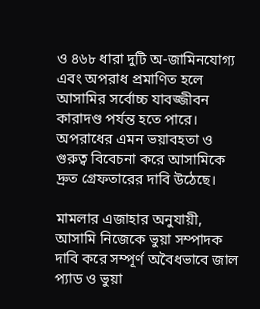ও ৪৬৮ ধারা দুটি অ-জামিনযোগ্য এবং অপরাধ প্রমাণিত হলে আসামির সর্বোচ্চ যাবজ্জীবন কারাদণ্ড পর্যন্ত হতে পারে। অপরাধের এমন ভয়াবহতা ও গুরুত্ব বিবেচনা করে আসামিকে দ্রুত গ্রেফতারের দাবি উঠেছে।

মামলার এজাহার অনুযায়ী, আসামি নিজেকে ভুয়া সম্পাদক দাবি করে সম্পূর্ণ অবৈধভাবে জাল প্যাড ও ভুয়া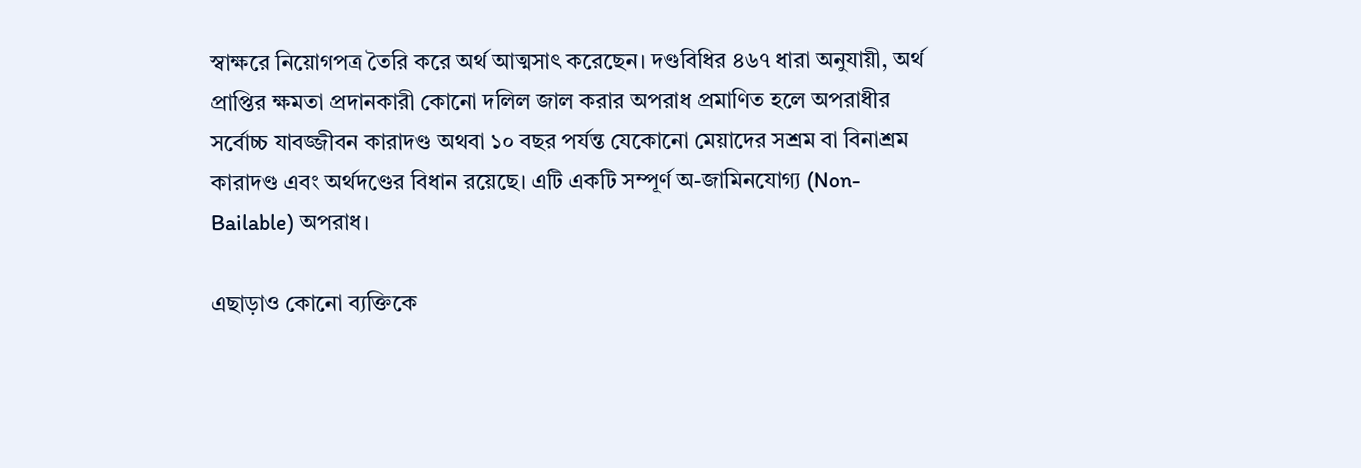স্বাক্ষরে নিয়োগপত্র তৈরি করে অর্থ আত্মসাৎ করেছেন। দণ্ডবিধির ৪৬৭ ধারা অনুযায়ী, অর্থ প্রাপ্তির ক্ষমতা প্রদানকারী কোনো দলিল জাল করার অপরাধ প্রমাণিত হলে অপরাধীর সর্বোচ্চ যাবজ্জীবন কারাদণ্ড অথবা ১০ বছর পর্যন্ত যেকোনো মেয়াদের সশ্রম বা বিনাশ্রম কারাদণ্ড এবং অর্থদণ্ডের বিধান রয়েছে। এটি একটি সম্পূর্ণ অ-জামিনযোগ্য (Non-Bailable) অপরাধ।

এছাড়াও কোনো ব্যক্তিকে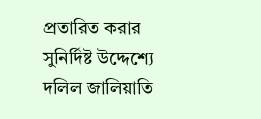প্রতারিত করার সুনির্দিষ্ট উদ্দেশ্যে দলিল জালিয়াতি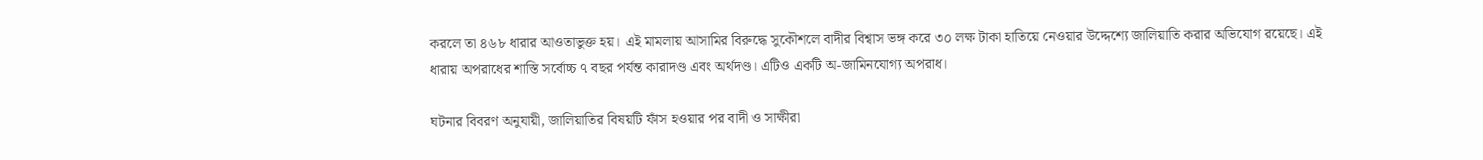করলে তা ৪৬৮ ধারার আওতাভুক্ত হয়। এই মামলায় আসামির বিরুদ্ধে সুকৌশলে বাদীর বিশ্বাস ভঙ্গ করে ৩০ লক্ষ টাকা হাতিয়ে নেওয়ার উদ্দেশ্যে জালিয়াতি করার অভিযোগ রয়েছে। এই ধারায় অপরাধের শাস্তি সর্বোচ্চ ৭ বছর পর্যন্ত কারাদণ্ড এবং অর্থদণ্ড। এটিও একটি অ-জামিনযোগ্য অপরাধ।

ঘটনার বিবরণ অনুযায়ী, জালিয়াতির বিষয়টি ফাঁস হওয়ার পর বাদী ও সাক্ষীরা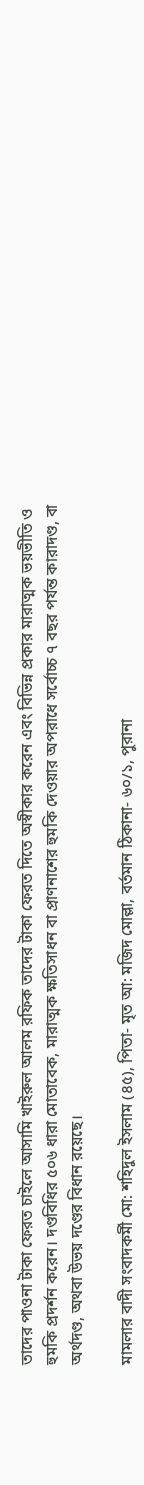তাদের পাওনা টাকা ফেরত চাইলে আসামি খাইরুল আলম রফিক তাদের টাকা ফেরত দিতে অস্বীকার করেন এবং বিভিন্ন প্রকার মারাত্মক ভয়ভীতি ও হুমকি প্রদর্শন করেন। দণ্ডবিধির ৫০৬ ধারা মোতাবেক, মারাত্মক ক্ষতিসাধন বা প্রাণনাশের হুমকি দেওয়ার অপরাধে সর্বোচ্চ ৭ বছর পর্যন্ত কারাদণ্ড, বা অর্থদণ্ড, অথবা উভয় দণ্ডের বিধান রয়েছে।

মামলার বাদী সংবাদকর্মী মো: শহিদুল ইসলাম (৪৫), পিতা- মৃত আ: মজিদ মোল্লা, বর্তমান ঠিকানা- ৬০/১, পুরানা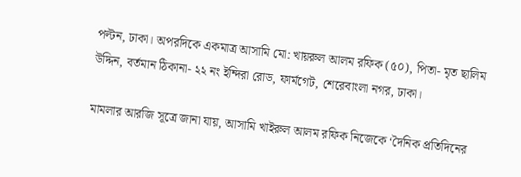পল্টন, ঢাকা। অপরদিকে একমাত্র আসামি মো: খায়রুল আলম রফিক (৫০), পিতা- মৃত ছালিম উদ্দিন, বর্তমান ঠিকানা- ২২ নং ইন্দিরা রোড, ফার্মগেট, শেরেবাংলা নগর, ঢাকা।

মামলার আরজি সূত্রে জানা যায়, আসামি খাইরুল আলম রফিক নিজেকে ‘দৈনিক প্রতিদিনের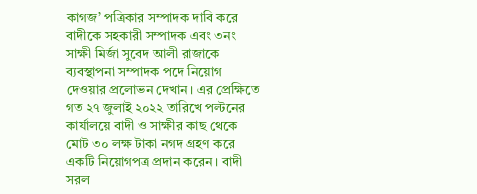কাগজ’ পত্রিকার সম্পাদক দাবি করে বাদীকে সহকারী সম্পাদক এবং ৩নং সাক্ষী মির্জা সুবেদ আলী রাজাকে ব্যবস্থাপনা সম্পাদক পদে নিয়োগ দেওয়ার প্রলোভন দেখান। এর প্রেক্ষিতে গত ২৭ জুলাই ২০২২ তারিখে পল্টনের কার্যালয়ে বাদী ও সাক্ষীর কাছ থেকে মোট ৩০ লক্ষ টাকা নগদ গ্রহণ করে একটি নিয়োগপত্র প্রদান করেন। বাদী সরল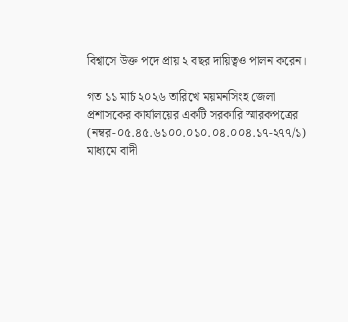বিশ্বাসে উক্ত পদে প্রায় ২ বছর দায়িত্বও পালন করেন।

গত ১১ মার্চ ২০২৬ তারিখে ময়মনসিংহ জেলা প্রশাসকের কার্যালয়ের একটি সরকারি স্মারকপত্রের (নম্বর-০৫.৪৫.৬১০০.০১০.০৪.০০৪.১৭-২৭৭/১) মাধ্যমে বাদী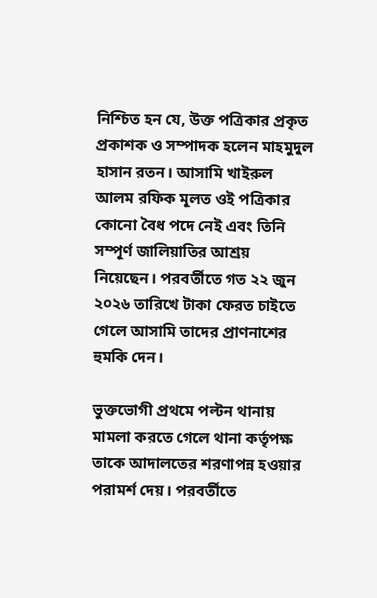নিশ্চিত হন যে, উক্ত পত্রিকার প্রকৃত প্রকাশক ও সম্পাদক হলেন মাহমুদুল হাসান রতন। আসামি খাইরুল আলম রফিক মূলত ওই পত্রিকার কোনো বৈধ পদে নেই এবং তিনি সম্পূর্ণ জালিয়াতির আশ্রয় নিয়েছেন। পরবর্তীতে গত ২২ জুন ২০২৬ তারিখে টাকা ফেরত চাইতে গেলে আসামি তাদের প্রাণনাশের হুমকি দেন।

ভুক্তভোগী প্রথমে পল্টন থানায় মামলা করতে গেলে থানা কর্তৃপক্ষ তাকে আদালতের শরণাপন্ন হওয়ার পরামর্শ দেয়। পরবর্তীতে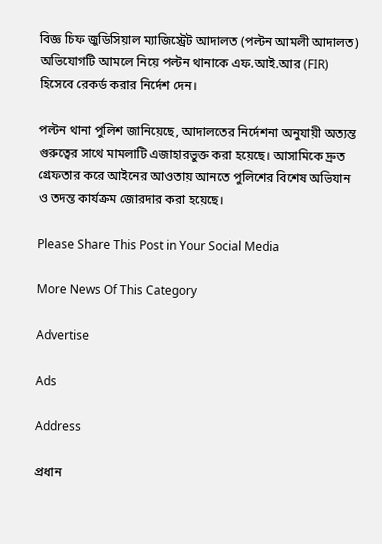বিজ্ঞ চিফ জুডিসিয়াল ম্যাজিস্ট্রেট আদালত (পল্টন আমলী আদালত) অভিযোগটি আমলে নিয়ে পল্টন থানাকে এফ.আই.আর (FIR) হিসেবে রেকর্ড করার নির্দেশ দেন।

পল্টন থানা পুলিশ জানিয়েছে, আদালতের নির্দেশনা অনুযায়ী অত্যন্ত গুরুত্বের সাথে মামলাটি এজাহারভুক্ত করা হয়েছে। আসামিকে দ্রুত গ্রেফতার করে আইনের আওতায় আনতে পুলিশের বিশেষ অভিযান ও তদন্ত কার্যক্রম জোরদার করা হয়েছে।

Please Share This Post in Your Social Media

More News Of This Category

Advertise

Ads

Address

প্রধান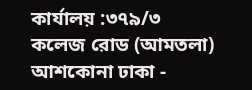কার্যালয় :৩৭৯/৩ কলেজ রোড (আমতলা) আশকোনা ঢাকা -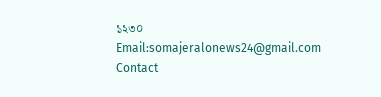১২৩০ Email:somajeralonews24@gmail.com Contact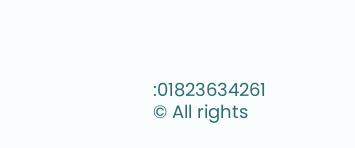:01823634261
© All rights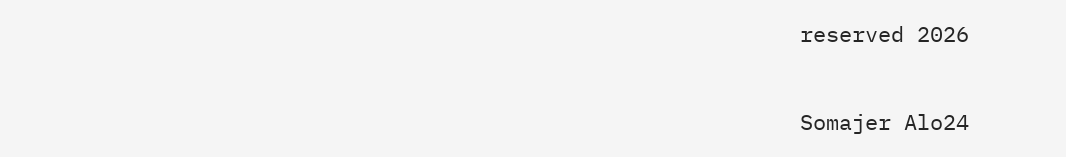reserved 2026

Somajer Alo24